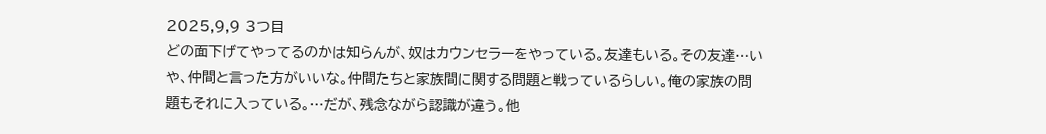2025,9,9 3つ目
どの面下げてやってるのかは知らんが、奴はカウンセラーをやっている。友達もいる。その友達…いや、仲間と言った方がいいな。仲間たちと家族間に関する問題と戦っているらしい。俺の家族の問題もそれに入っている。…だが、残念ながら認識が違う。他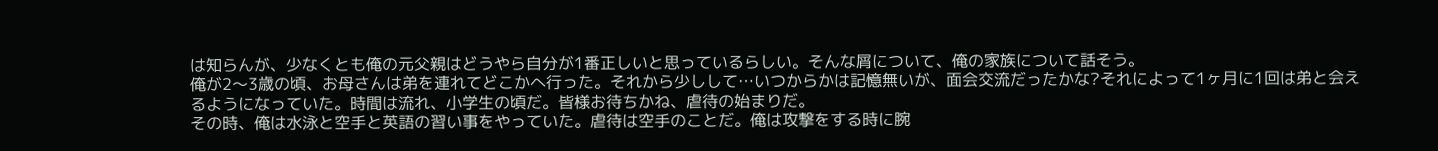は知らんが、少なくとも俺の元父親はどうやら自分が1番正しいと思っているらしい。そんな屑について、俺の家族について話そう。
俺が2〜3歳の頃、お母さんは弟を連れてどこかへ行った。それから少しして…いつからかは記憶無いが、面会交流だったかな?それによって1ヶ月に1回は弟と会えるようになっていた。時間は流れ、小学生の頃だ。皆様お待ちかね、虐待の始まりだ。
その時、俺は水泳と空手と英語の習い事をやっていた。虐待は空手のことだ。俺は攻撃をする時に腕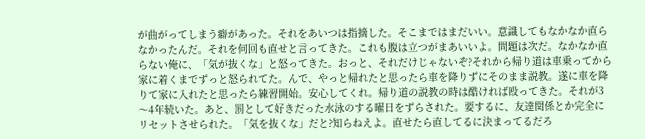が曲がってしまう癖があった。それをあいつは指摘した。そこまではまだいい。意識してもなかなか直らなかったんだ。それを何回も直せと言ってきた。これも腹は立つがまあいいよ。問題は次だ。なかなか直らない俺に、「気が抜くな」と怒ってきた。おっと、それだけじゃないぞ?それから帰り道は車乗ってから家に着くまでずっと怒られてた。んで、やっと帰れたと思ったら車を降りずにそのまま説教。遂に車を降りて家に入れたと思ったら練習開始。安心してくれ。帰り道の説教の時は酷ければ殴ってきた。それが3〜4年続いた。あと、罰として好きだった水泳のする曜日をずらされた。要するに、友達関係とか完全にリセットさせられた。「気を抜くな」だと?知らねえよ。直せたら直してるに決まってるだろ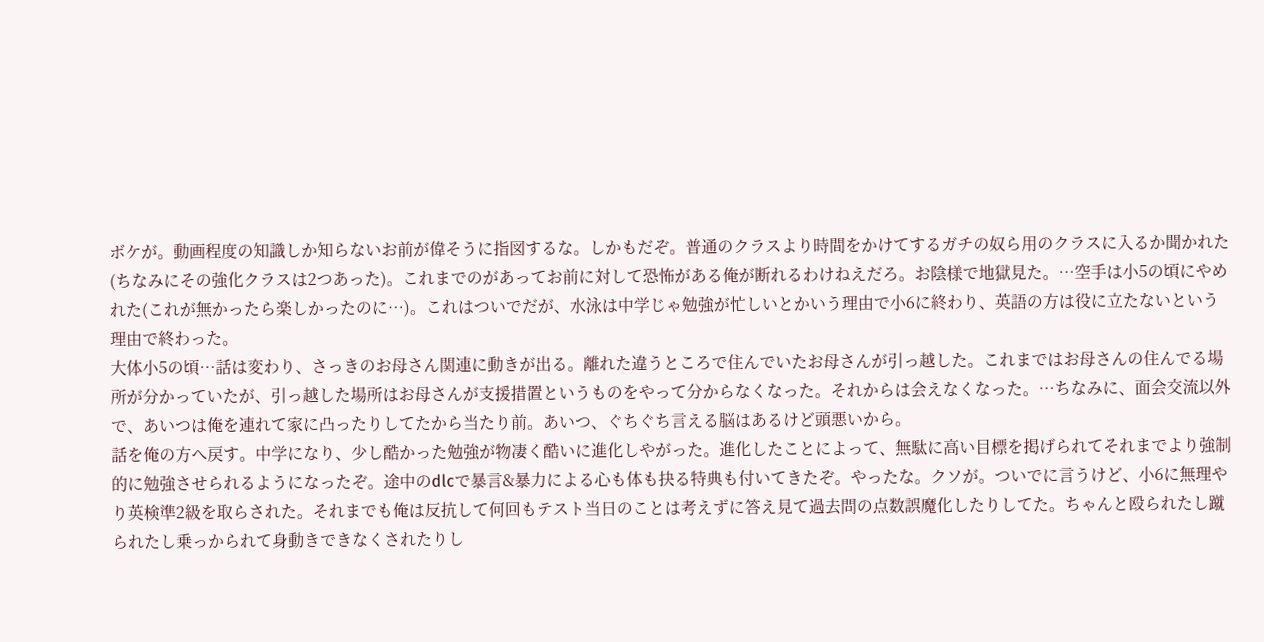ボケが。動画程度の知識しか知らないお前が偉そうに指図するな。しかもだぞ。普通のクラスより時間をかけてするガチの奴ら用のクラスに入るか聞かれた(ちなみにその強化クラスは2つあった)。これまでのがあってお前に対して恐怖がある俺が断れるわけねえだろ。お陰様で地獄見た。…空手は小5の頃にやめれた(これが無かったら楽しかったのに…)。これはついでだが、水泳は中学じゃ勉強が忙しいとかいう理由で小6に終わり、英語の方は役に立たないという理由で終わった。
大体小5の頃…話は変わり、さっきのお母さん関連に動きが出る。離れた違うところで住んでいたお母さんが引っ越した。これまではお母さんの住んでる場所が分かっていたが、引っ越した場所はお母さんが支援措置というものをやって分からなくなった。それからは会えなくなった。…ちなみに、面会交流以外で、あいつは俺を連れて家に凸ったりしてたから当たり前。あいつ、ぐちぐち言える脳はあるけど頭悪いから。
話を俺の方へ戻す。中学になり、少し酷かった勉強が物凄く酷いに進化しやがった。進化したことによって、無駄に高い目標を掲げられてそれまでより強制的に勉強させられるようになったぞ。途中のdlcで暴言&暴力による心も体も抉る特典も付いてきたぞ。やったな。クソが。ついでに言うけど、小6に無理やり英検準2級を取らされた。それまでも俺は反抗して何回もテスト当日のことは考えずに答え見て過去問の点数誤魔化したりしてた。ちゃんと殴られたし蹴られたし乗っかられて身動きできなくされたりし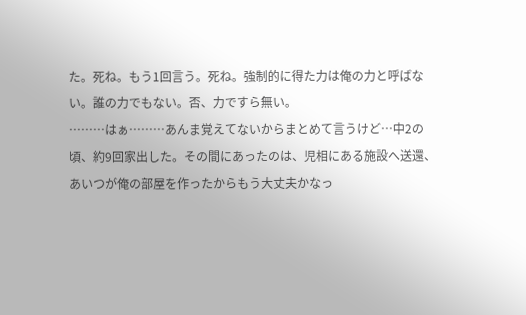た。死ね。もう1回言う。死ね。強制的に得た力は俺の力と呼ばない。誰の力でもない。否、力ですら無い。
………はぁ………あんま覚えてないからまとめて言うけど…中2の頃、約9回家出した。その間にあったのは、児相にある施設へ送還、あいつが俺の部屋を作ったからもう大丈夫かなっ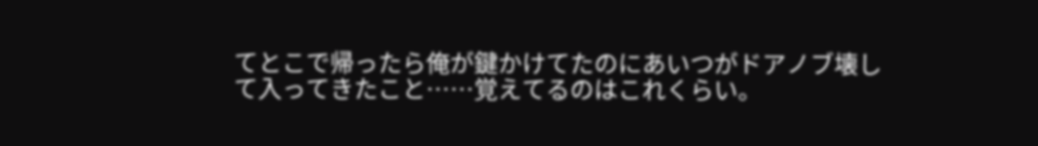てとこで帰ったら俺が鍵かけてたのにあいつがドアノブ壊して入ってきたこと……覚えてるのはこれくらい。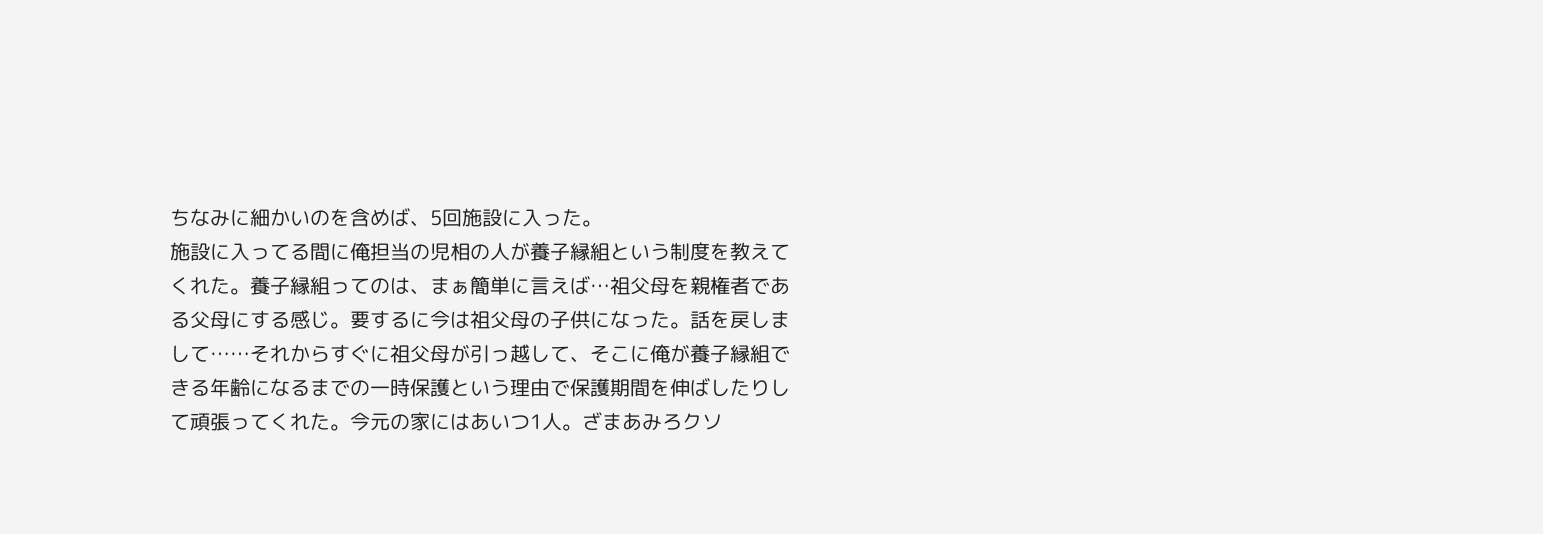ちなみに細かいのを含めば、5回施設に入った。
施設に入ってる間に俺担当の児相の人が養子縁組という制度を教えてくれた。養子縁組ってのは、まぁ簡単に言えば…祖父母を親権者である父母にする感じ。要するに今は祖父母の子供になった。話を戻しまして……それからすぐに祖父母が引っ越して、そこに俺が養子縁組できる年齢になるまでの一時保護という理由で保護期間を伸ばしたりして頑張ってくれた。今元の家にはあいつ1人。ざまあみろクソ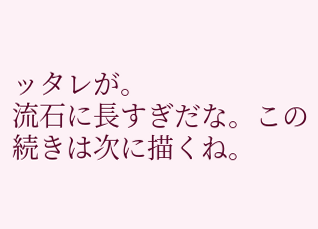ッタレが。
流石に長すぎだな。この続きは次に描くね。